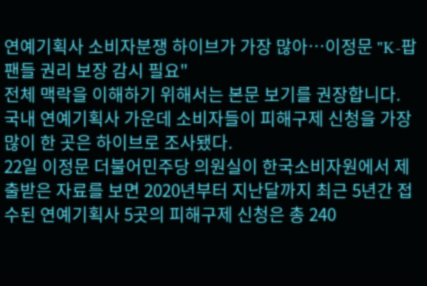연예기획사 소비자분쟁 하이브가 가장 많아…이정문 "K-팝 팬들 권리 보장 감시 필요"
전체 맥락을 이해하기 위해서는 본문 보기를 권장합니다.
국내 연예기획사 가운데 소비자들이 피해구제 신청을 가장 많이 한 곳은 하이브로 조사됐다.
22일 이정문 더불어민주당 의원실이 한국소비자원에서 제출받은 자료를 보면 2020년부터 지난달까지 최근 5년간 접수된 연예기획사 5곳의 피해구제 신청은 총 240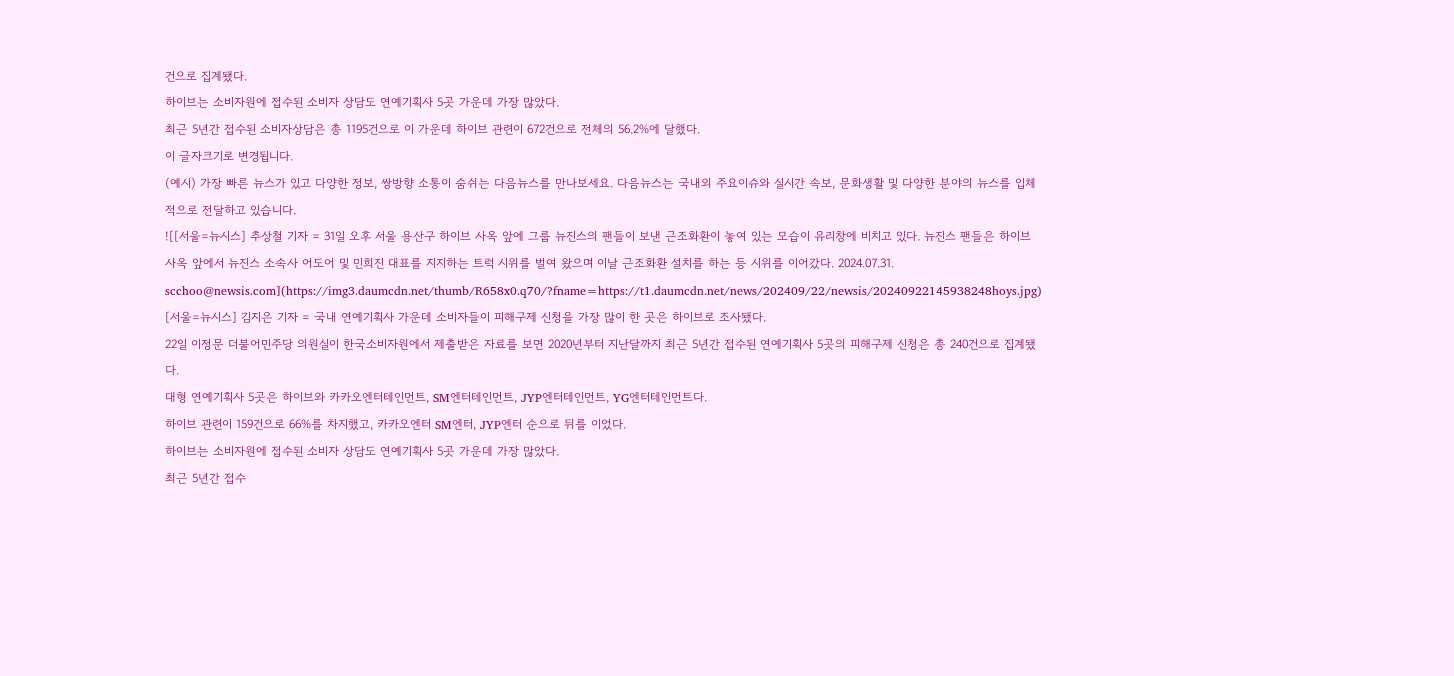건으로 집계됐다.
하이브는 소비자원에 접수된 소비자 상담도 연예기획사 5곳 가운데 가장 많았다.
최근 5년간 접수된 소비자상담은 총 1195건으로 이 가운데 하이브 관련이 672건으로 전체의 56.2%에 달했다.
이 글자크기로 변경됩니다.
(예시) 가장 빠른 뉴스가 있고 다양한 정보, 쌍방향 소통이 숨쉬는 다음뉴스를 만나보세요. 다음뉴스는 국내외 주요이슈와 실시간 속보, 문화생활 및 다양한 분야의 뉴스를 입체적으로 전달하고 있습니다.
![[서울=뉴시스] 추상철 기자 = 31일 오후 서울 용산구 하이브 사옥 앞에 그룹 뉴진스의 팬들이 보낸 근조화환이 놓여 있는 모습이 유리창에 비치고 있다. 뉴진스 팬들은 하이브 사옥 앞에서 뉴진스 소속사 어도어 및 민희진 대표를 지지하는 트럭 시위를 벌여 왔으며 이날 근조화환 설치를 하는 등 시위를 이어갔다. 2024.07.31. scchoo@newsis.com](https://img3.daumcdn.net/thumb/R658x0.q70/?fname=https://t1.daumcdn.net/news/202409/22/newsis/20240922145938248hoys.jpg)
[서울=뉴시스] 김지은 기자 = 국내 연예기획사 가운데 소비자들이 피해구제 신청을 가장 많이 한 곳은 하이브로 조사됐다.
22일 이정문 더불어민주당 의원실이 한국소비자원에서 제출받은 자료를 보면 2020년부터 지난달까지 최근 5년간 접수된 연예기획사 5곳의 피해구제 신청은 총 240건으로 집계됐다.
대형 연예기획사 5곳은 하이브와 카카오엔터테인먼트, SM엔터테인먼트, JYP엔터테인먼트, YG엔터테인먼트다.
하이브 관련이 159건으로 66%를 차지했고, 카카오엔터 SM엔터, JYP엔터 순으로 뒤를 이었다.
하이브는 소비자원에 접수된 소비자 상담도 연예기획사 5곳 가운데 가장 많았다.
최근 5년간 접수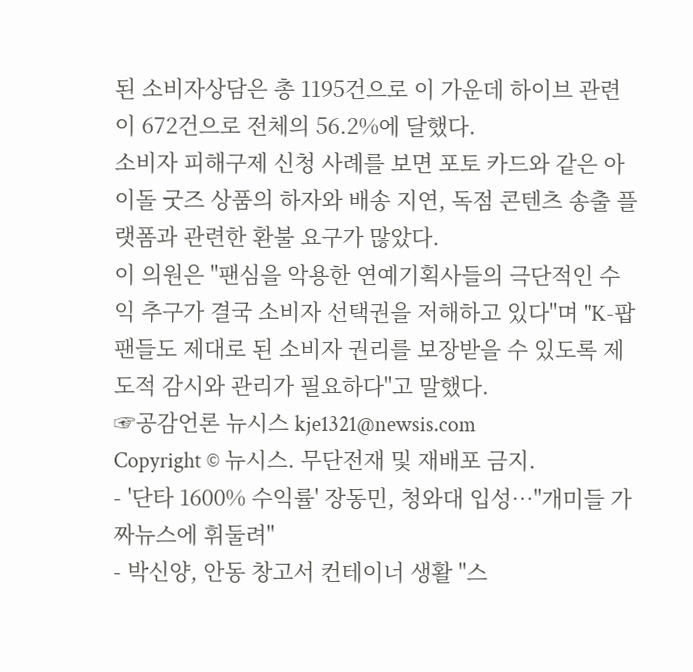된 소비자상담은 총 1195건으로 이 가운데 하이브 관련이 672건으로 전체의 56.2%에 달했다.
소비자 피해구제 신청 사례를 보면 포토 카드와 같은 아이돌 굿즈 상품의 하자와 배송 지연, 독점 콘텐츠 송출 플랫폼과 관련한 환불 요구가 많았다.
이 의원은 "팬심을 악용한 연예기획사들의 극단적인 수익 추구가 결국 소비자 선택권을 저해하고 있다"며 "K-팝 팬들도 제대로 된 소비자 권리를 보장받을 수 있도록 제도적 감시와 관리가 필요하다"고 말했다.
☞공감언론 뉴시스 kje1321@newsis.com
Copyright © 뉴시스. 무단전재 및 재배포 금지.
- '단타 1600% 수익률' 장동민, 청와대 입성…"개미들 가짜뉴스에 휘둘려"
- 박신양, 안동 창고서 컨테이너 생활 "스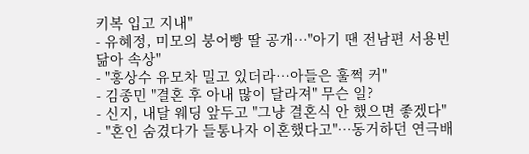키복 입고 지내"
- 유혜정, 미모의 붕어빵 딸 공개…"아기 땐 전남편 서용빈 닮아 속상"
- "홍상수 유모차 밀고 있더라…아들은 훌쩍 커"
- 김종민 "결혼 후 아내 많이 달라져" 무슨 일?
- 신지, 내달 웨딩 앞두고 "그냥 결혼식 안 했으면 좋겠다"
- "혼인 숨겼다가 들통나자 이혼했다고"…동거하던 연극배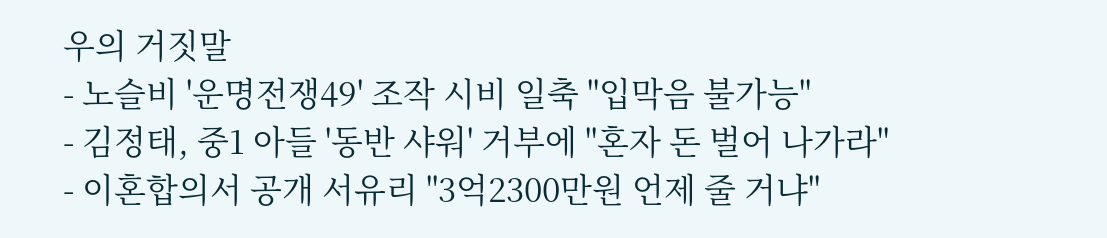우의 거짓말
- 노슬비 '운명전쟁49' 조작 시비 일축 "입막음 불가능"
- 김정태, 중1 아들 '동반 샤워' 거부에 "혼자 돈 벌어 나가라"
- 이혼합의서 공개 서유리 "3억2300만원 언제 줄 거냐"